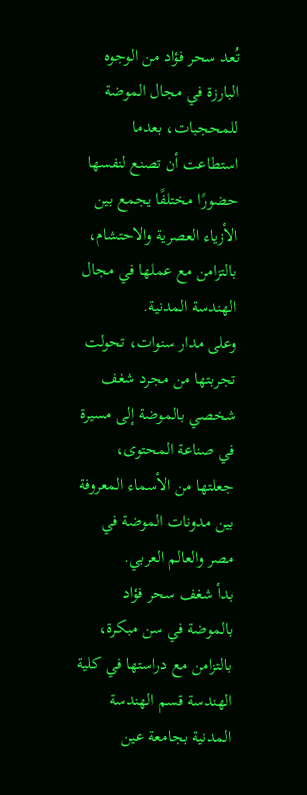تُعد سحر فؤاد من الوجوه البارزة في مجال الموضة للمحجبات، بعدما استطاعت أن تصنع لنفسها حضورًا مختلفًا يجمع بين الأزياء العصرية والاحتشام، بالتزامن مع عملها في مجال الهندسة المدنية.
وعلى مدار سنوات، تحولت تجربتها من مجرد شغف شخصي بالموضة إلى مسيرة في صناعة المحتوى، جعلتها من الأسماء المعروفة بين مدونات الموضة في مصر والعالم العربي.
بدأ شغف سحر فؤاد بالموضة في سن مبكرة، بالتزامن مع دراستها في كلية الهندسة قسم الهندسة المدنية بجامعة عين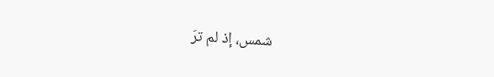شمس، إذ لم ترَ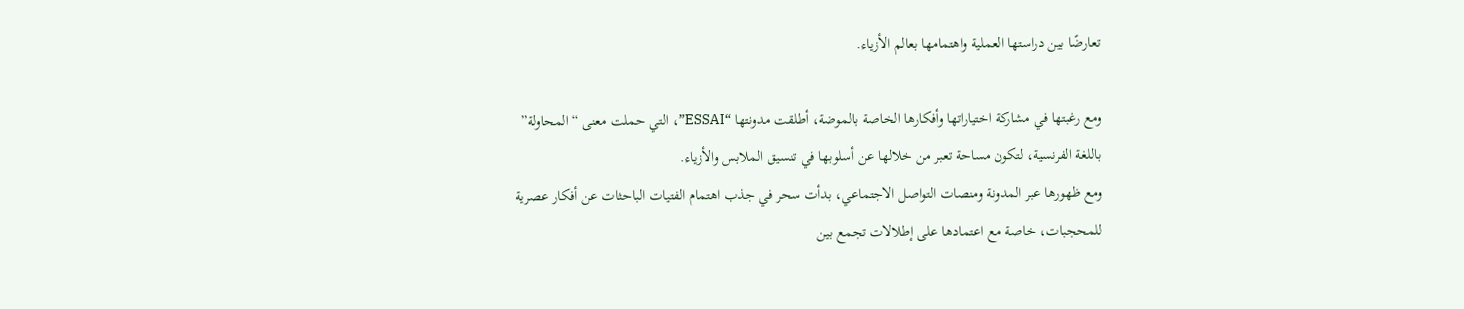تعارضًا بين دراستها العملية واهتمامها بعالم الأزياء.

ومع رغبتها في مشاركة اختياراتها وأفكارها الخاصة بالموضة، أطلقت مدونتها “ESSAI”، التي حملت معنى “المحاولة” باللغة الفرنسية، لتكون مساحة تعبر من خلالها عن أسلوبها في تنسيق الملابس والأزياء.
ومع ظهورها عبر المدونة ومنصات التواصل الاجتماعي، بدأت سحر في جذب اهتمام الفتيات الباحثات عن أفكار عصرية للمحجبات، خاصة مع اعتمادها على إطلالات تجمع بين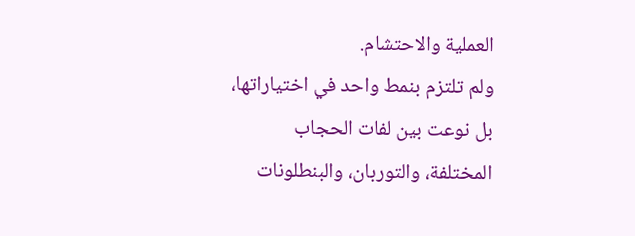العملية والاحتشام.
ولم تلتزم بنمط واحد في اختياراتها، بل نوعت بين لفات الحجاب المختلفة، والتوربان، والبنطلونات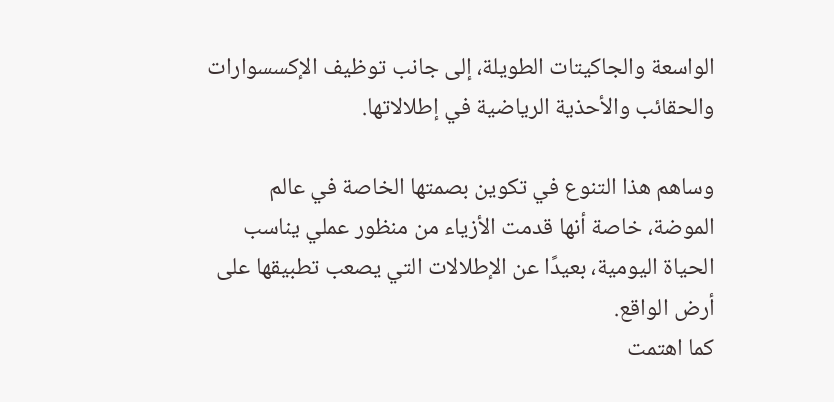الواسعة والجاكيتات الطويلة، إلى جانب توظيف الإكسسوارات والحقائب والأحذية الرياضية في إطلالاتها.

وساهم هذا التنوع في تكوين بصمتها الخاصة في عالم الموضة، خاصة أنها قدمت الأزياء من منظور عملي يناسب الحياة اليومية، بعيدًا عن الإطلالات التي يصعب تطبيقها على أرض الواقع.
كما اهتمت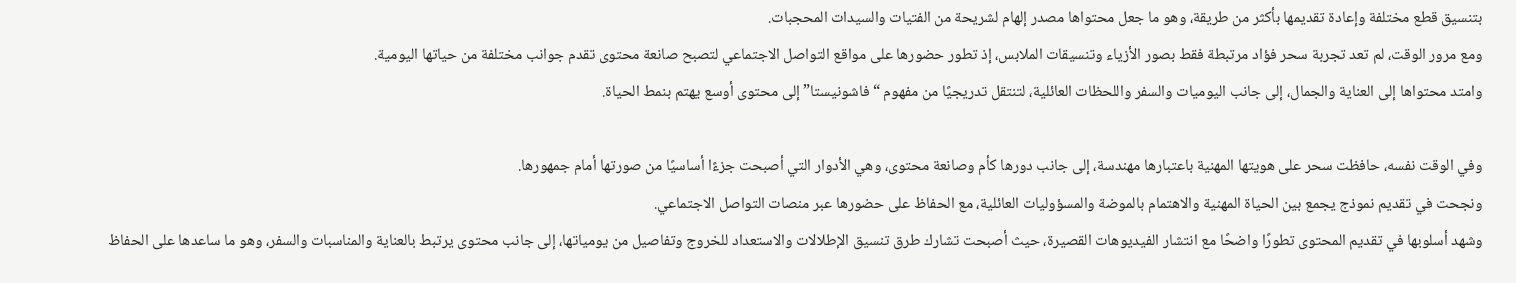بتنسيق قطع مختلفة وإعادة تقديمها بأكثر من طريقة، وهو ما جعل محتواها مصدر إلهام لشريحة من الفتيات والسيدات المحجبات.
ومع مرور الوقت، لم تعد تجربة سحر فؤاد مرتبطة فقط بصور الأزياء وتنسيقات الملابس، إذ تطور حضورها على مواقع التواصل الاجتماعي لتصبح صانعة محتوى تقدم جوانب مختلفة من حياتها اليومية.
وامتد محتواها إلى العناية والجمال، إلى جانب اليوميات والسفر واللحظات العائلية، لتنتقل تدريجيًا من مفهوم “فاشونيستا” إلى محتوى أوسع يهتم بنمط الحياة.

وفي الوقت نفسه، حافظت سحر على هويتها المهنية باعتبارها مهندسة، إلى جانب دورها كأم وصانعة محتوى، وهي الأدوار التي أصبحت جزءًا أساسيًا من صورتها أمام جمهورها.
ونجحت في تقديم نموذج يجمع بين الحياة المهنية والاهتمام بالموضة والمسؤوليات العائلية، مع الحفاظ على حضورها عبر منصات التواصل الاجتماعي.
وشهد أسلوبها في تقديم المحتوى تطورًا واضحًا مع انتشار الفيديوهات القصيرة، حيث أصبحت تشارك طرق تنسيق الإطلالات والاستعداد للخروج وتفاصيل من يومياتها، إلى جانب محتوى يرتبط بالعناية والمناسبات والسفر، وهو ما ساعدها على الحفاظ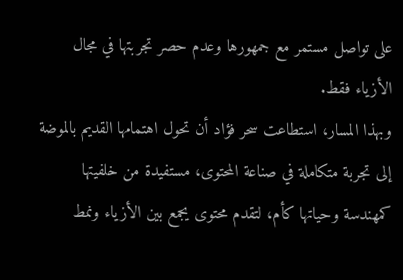على تواصل مستمر مع جمهورها وعدم حصر تجربتها في مجال الأزياء فقط.
وبهذا المسار، استطاعت سحر فؤاد أن تحول اهتمامها القديم بالموضة إلى تجربة متكاملة في صناعة المحتوى، مستفيدة من خلفيتها كمهندسة وحياتها كأم، لتقدم محتوى يجمع بين الأزياء ونمط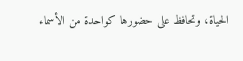الحياة، وتحافظ على حضورها كواحدة من الأسماء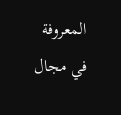المعروفة في مجال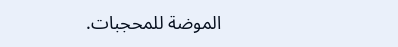الموضة للمحجبات.